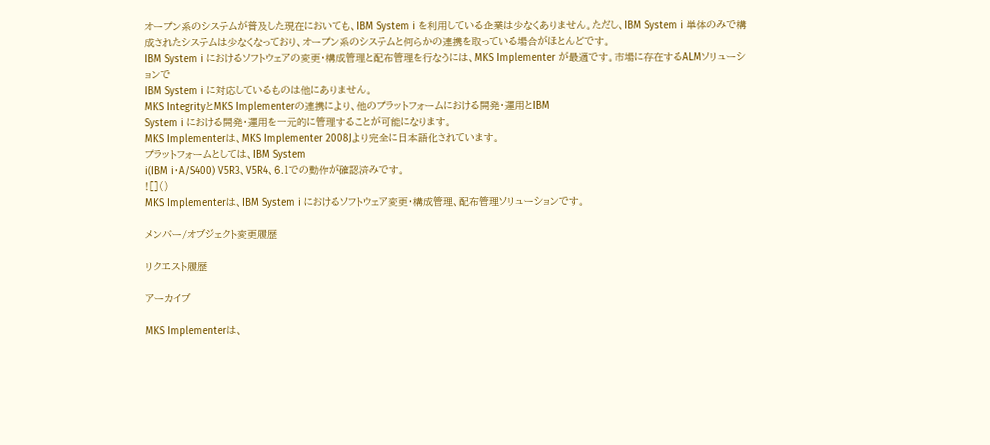オープン系のシステムが普及した現在においても、IBM System i を利用している企業は少なくありません。ただし、IBM System i 単体のみで構成されたシステムは少なくなっており、オープン系のシステムと何らかの連携を取っている場合がほとんどです。
IBM System i におけるソフトウェアの変更・構成管理と配布管理を行なうには、MKS Implementer が最適です。市場に存在するALMソリューションで
IBM System i に対応しているものは他にありません。
MKS IntegrityとMKS Implementerの連携により、他のプラットフォームにおける開発・運用とIBM
System i における開発・運用を一元的に管理することが可能になります。
MKS Implementerは、MKS Implementer 2008Jより完全に日本語化されています。
プラットフォームとしては、IBM System
i(IBM i・A/S400) V5R3、V5R4、6.1での動作が確認済みです。
![]()
MKS Implementerは、IBM System i におけるソフトウェア変更・構成管理、配布管理ソリューションです。

メンバー/オブジェクト変更履歴

リクエスト履歴

アーカイブ

MKS Implementerは、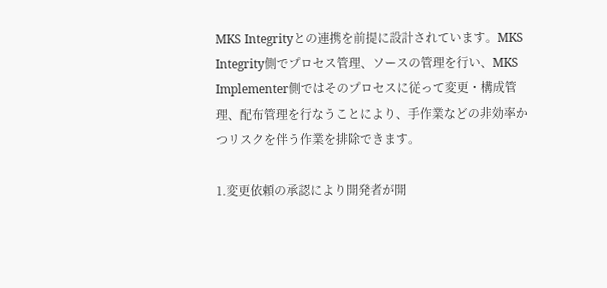MKS Integrityとの連携を前提に設計されています。MKS Integrity側でプロセス管理、ソースの管理を行い、MKS
Implementer側ではそのプロセスに従って変更・構成管理、配布管理を行なうことにより、手作業などの非効率かつリスクを伴う作業を排除できます。

1.変更依頼の承認により開発者が開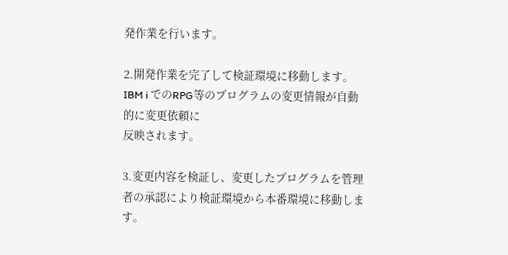発作業を行います。

2.開発作業を完了して検証環境に移動します。IBM i でのRPG等のプログラムの変更情報が自動的に変更依頼に
反映されます。

3.変更内容を検証し、変更したプログラムを管理者の承認により検証環境から本番環境に移動します。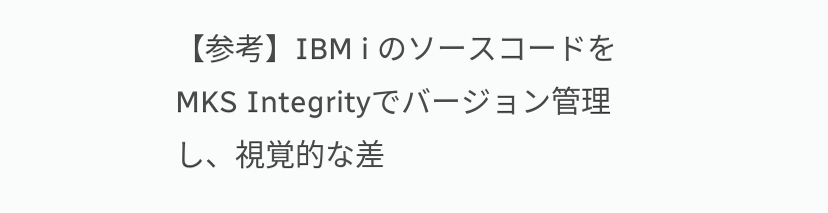【参考】IBM i のソースコードをMKS Integrityでバージョン管理し、視覚的な差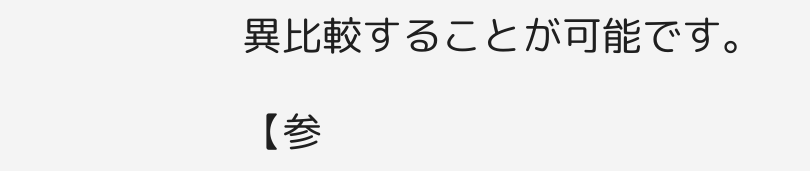異比較することが可能です。

【参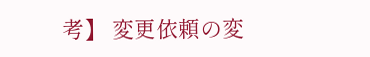考】 変更依頼の変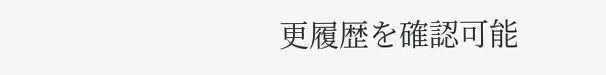更履歴を確認可能